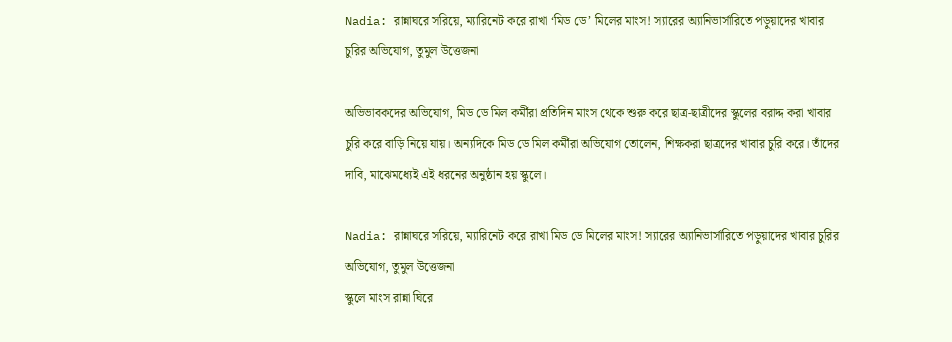Nadia: রান্নাঘরে সরিয়ে, ম্যারিনেট করে রাখা ‘মিড ডে’ মিলের মাংস! স্যারের অ্যানিভার্সারিতে পড়ুয়াদের খাবার চুরির অভিযোগ, তুমুল উত্তেজনা

অভিভাবকদের অভিযোগ, মিড ডে মিল কর্মীরা প্রতিদিন মাংস থেকে শুরু করে ছাত্র-ছাত্রীদের স্কুলের বরাদ্দ করা খাবার চুরি করে বাড়ি নিয়ে যায়। অন্যদিকে মিড ডে মিল কর্মীরা অভিযোগ তোলেন, শিক্ষকরা ছাত্রদের খাবার চুরি করে। তাঁদের দাবি, মাঝেমধ্যেই এই ধরনের অনুষ্ঠান হয় স্কুলে।

Nadia: রান্নাঘরে সরিয়ে, ম্যারিনেট করে রাখা মিড ডে মিলের মাংস! স্যারের অ্যানিভার্সারিতে পড়ুয়াদের খাবার চুরির অভিযোগ, তুমুল উত্তেজনা
স্কুলে মাংস রান্না ঘিরে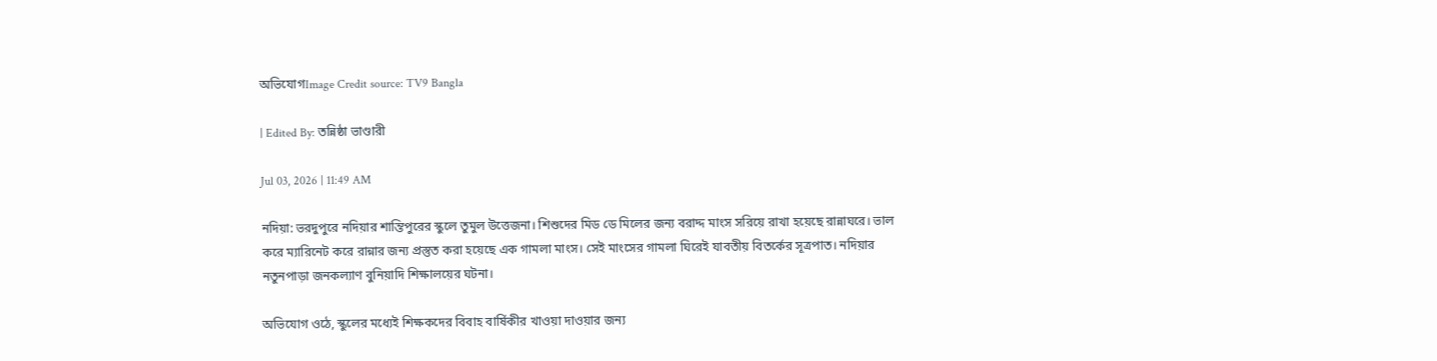অভিযোগImage Credit source: TV9 Bangla

| Edited By: তন্নিষ্ঠা ভাণ্ডারী

Jul 03, 2026 | 11:49 AM

নদিয়া: ভরদুপুরে নদিয়ার শান্তিপুরের স্কুলে তুমুল উত্তেজনা। শিশুদের মিড ডে মিলের জন্য বরাদ্দ মাংস সরিয়ে রাখা হয়েছে রান্নাঘরে। ভাল করে ম্যারিনেট করে রান্নার জন্য প্রস্তুত করা হয়েছে এক গামলা মাংস। সেই মাংসের গামলা ঘিরেই যাবতীয় বিতর্কের সূত্রপাত। নদিয়ার নতুনপাড়া জনকল্যাণ বুনিয়াদি শিক্ষালয়ের ঘটনা।

অভিযোগ ওঠে, স্কুলের মধ্যেই শিক্ষকদের বিবাহ বার্ষিকীর খাওয়া দাওয়ার জন্য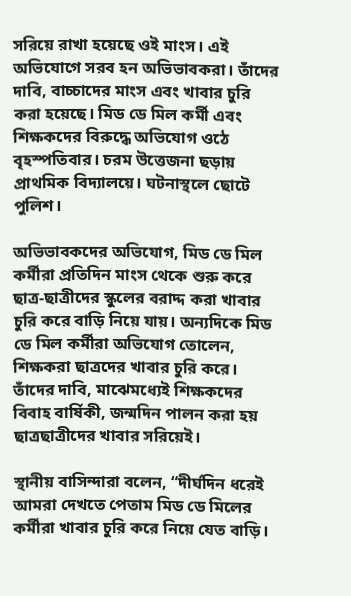সরিয়ে রাখা হয়েছে ওই মাংস। এই অভিযোগে সরব হন অভিভাবকরা। তাঁদের দাবি, বাচ্চাদের মাংস এবং খাবার চুরি করা হয়েছে। মিড ডে মিল কর্মী এবং শিক্ষকদের বিরুদ্ধে অভিযোগ ওঠে বৃহস্পতিবার। চরম উত্তেজনা ছড়ায় প্রাথমিক বিদ্যালয়ে। ঘটনাস্থলে ছোটে পুলিশ।

অভিভাবকদের অভিযোগ, মিড ডে মিল কর্মীরা প্রতিদিন মাংস থেকে শুরু করে ছাত্র-ছাত্রীদের স্কুলের বরাদ্দ করা খাবার চুরি করে বাড়ি নিয়ে যায়। অন্যদিকে মিড ডে মিল কর্মীরা অভিযোগ তোলেন, শিক্ষকরা ছাত্রদের খাবার চুরি করে। তাঁদের দাবি, মাঝেমধ্যেই শিক্ষকদের বিবাহ বার্ষিকী, জন্মদিন পালন করা হয় ছাত্রছাত্রীদের খাবার সরিয়েই।

স্থানীয় বাসিন্দারা বলেন, “দীর্ঘদিন ধরেই আমরা দেখতে পেতাম মিড ডে মিলের কর্মীরা খাবার চুরি করে নিয়ে যেত বাড়ি।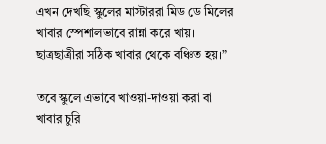এখন দেখছি স্কুলের মাস্টাররা মিড ডে মিলের খাবার স্পেশালভাবে রান্না করে খায়। ছাত্রছাত্রীরা সঠিক খাবার থেকে বঞ্চিত হয়।”

তবে স্কুলে এভাবে খাওয়া-দাওয়া করা বা খাবার চুরি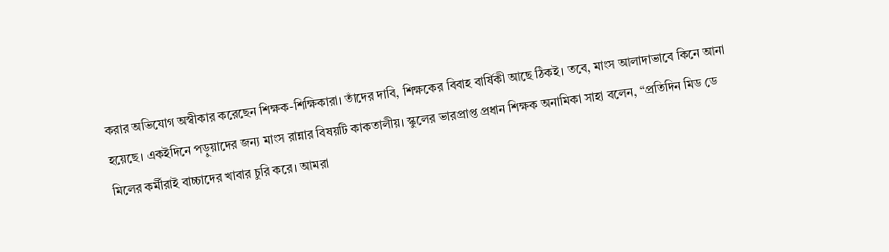করার অভিযোগ অস্বীকার করেছেন শিক্ষক-শিক্ষিকারা। তাঁদের দাবি, শিক্ষকের বিবাহ বার্ষিকী আছে ঠিকই। তবে, মাংস আলাদাভাবে কিনে আনা হয়েছে। একইদিনে পড়ুয়াদের জন্য মাংস রান্নার বিষয়টি কাকতালীয়। স্কুলের ভারপ্রাপ্ত প্রধান শিক্ষক অনামিকা সাহা বলেন, “প্রতিদিন মিড ডে মিলের কর্মীরাই বাচ্চাদের খাবার চুরি করে। আমরা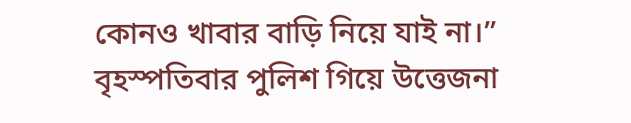কোনও খাবার বাড়ি নিয়ে যাই না।” বৃহস্পতিবার পুলিশ গিয়ে উত্তেজনা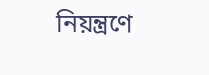নিয়ন্ত্রণে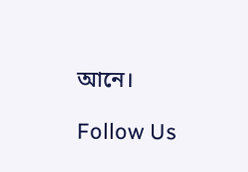আনে।

Follow Us